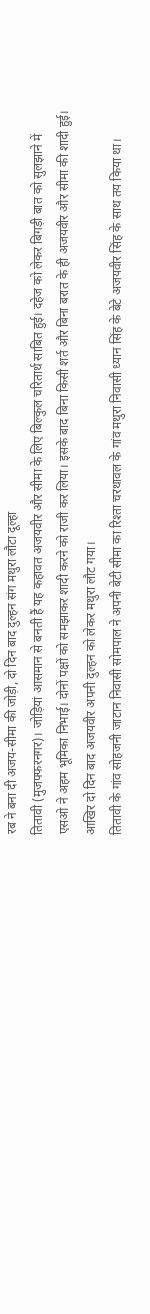रब ने बना दी अजय-सीमा की जोड़ी, दो दिन बाद दुल्हन संग मथुरा लौटा दूल्हा
तितावी (मुजफ्फरनगर)। जोड़ियां आसमान से बनती हैं यह कहावत अजयवीर और सीमा के लिए बिल्कुल चरितार्थ साबित हुई। दहेज को लेकर बिगड़ी बात को सुलझाने में एसओ ने अहम भूमिका निभाई। दोनों पक्षों को समझाकर शादी करने को राजी कर लिया। इसके बाद बिना किसी शर्त और बिना बरात के ही अजयवीर और सीमा की शादी हुई। आखिर दो दिन बाद अजयवीर अपनी दुल्हन को लेकर मथुरा लौट गया।
तितावी के गांव सोहजनी जाटान निवासी सोमपाल ने अपनी बेटी सीमा का रिश्ता चरथावल के गांव मथुरा निवासी ध्यान सिंह के बेटे अजयवीर सिंह के साथ तय किया था।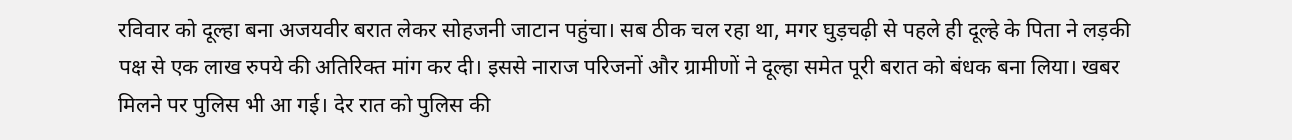रविवार को दूल्हा बना अजयवीर बरात लेकर सोहजनी जाटान पहुंचा। सब ठीक चल रहा था, मगर घुड़चढ़ी से पहले ही दूल्हे के पिता ने लड़की पक्ष से एक लाख रुपये की अतिरिक्त मांग कर दी। इससे नाराज परिजनों और ग्रामीणों ने दूल्हा समेत पूरी बरात को बंधक बना लिया। खबर मिलने पर पुलिस भी आ गई। देर रात को पुलिस की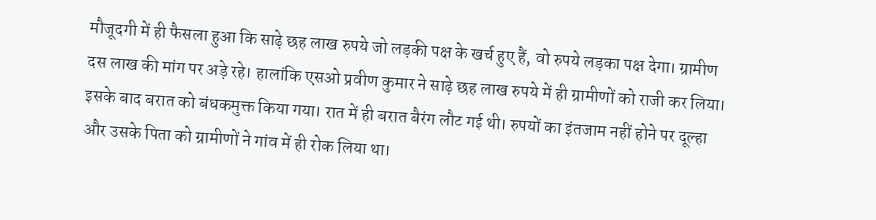मौजूदगी में ही फैसला हुआ कि साढ़े छह लाख रुपये जो लड़की पक्ष के खर्च हुए हैं, वो रुपये लड़का पक्ष देगा। ग्रामीण दस लाख की मांग पर अड़े रहे। हालांकि एसओ प्रवीण कुमार ने साढ़े छह लाख रुपये में ही ग्रामीणों को राजी कर लिया। इसके बाद बरात को बंधकमुक्त किया गया। रात में ही बरात बैरंग लौट गई थी। रुपयों का इंतजाम नहीं होने पर दूल्हा और उसके पिता को ग्रामीणों ने गांव में ही रोक लिया था।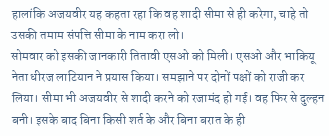हालांकि अजयवीर यह कहता रहा कि वह शादी सीमा से ही करेगा, चाहे तो उसकी तमाम संपत्ति सीमा के नाम करा लो।
सोमवार को इसकी जानकारी तितावी एसओ को मिली। एसओ और भाकियू नेता धीरज लाटियान ने प्रयास किया। समझाने पर दोनों पक्षों को राजी कर लिया। सीमा भी अजयवीर से शादी करने को रजामंद हो गई। वह फिर से दुल्हन बनी। इसके बाद बिना किसी शर्त के और बिना बरात के ही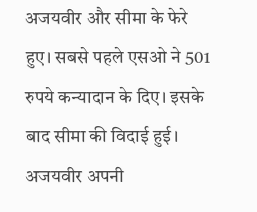अजयवीर और सीमा के फेरे हुए। सबसे पहले एसओ ने 501 रुपये कन्यादान के दिए। इसके बाद सीमा की विदाई हुई। अजयवीर अपनी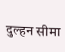दुल्हन सीमा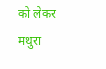को लेकर मथुरा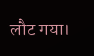लौट गया।